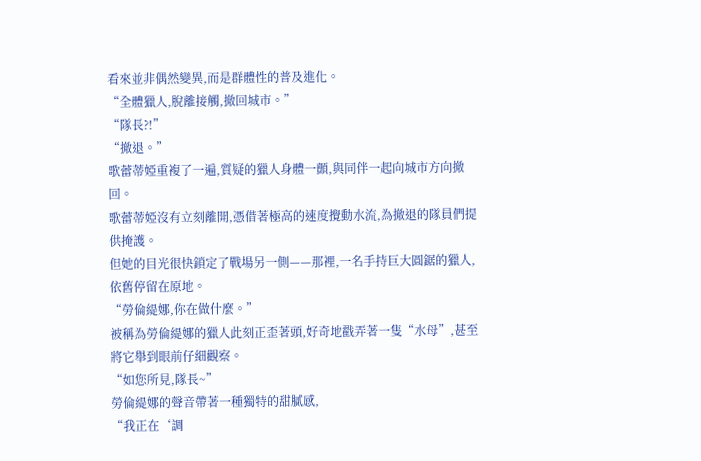看來並非偶然變異,而是群體性的普及進化。
“全體獵人,脫離接觸,撤回城市。”
“隊長?!”
“撤退。”
歌蕾蒂婭重複了一遍,質疑的獵人身體一顫,與同伴一起向城市方向撤回。
歌蕾蒂婭沒有立刻離開,憑借著極高的速度攪動水流,為撤退的隊員們提供掩護。
但她的目光很快鎖定了戰場另一側——那裡,一名手持巨大圓鋸的獵人,依舊停留在原地。
“勞倫緹娜,你在做什麼。”
被稱為勞倫緹娜的獵人此刻正歪著頭,好奇地戳弄著一隻“水母”,甚至將它舉到眼前仔細觀察。
“如您所見,隊長~”
勞倫緹娜的聲音帶著一種獨特的甜膩感,
“我正在‘調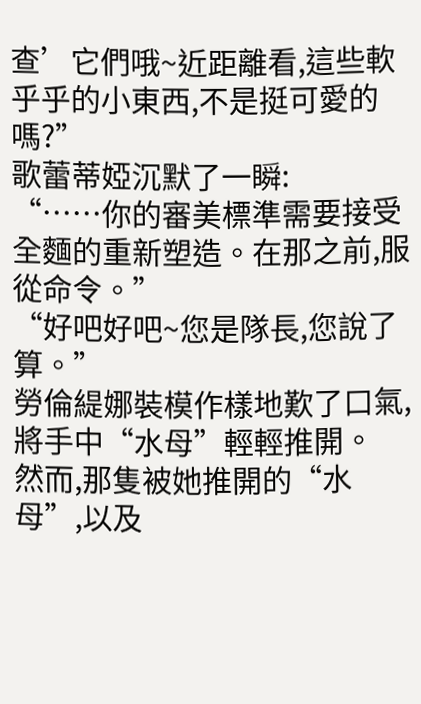查’它們哦~近距離看,這些軟乎乎的小東西,不是挺可愛的嗎?”
歌蕾蒂婭沉默了一瞬:
“……你的審美標準需要接受全麵的重新塑造。在那之前,服從命令。”
“好吧好吧~您是隊長,您說了算。”
勞倫緹娜裝模作樣地歎了口氣,將手中“水母”輕輕推開。
然而,那隻被她推開的“水母”,以及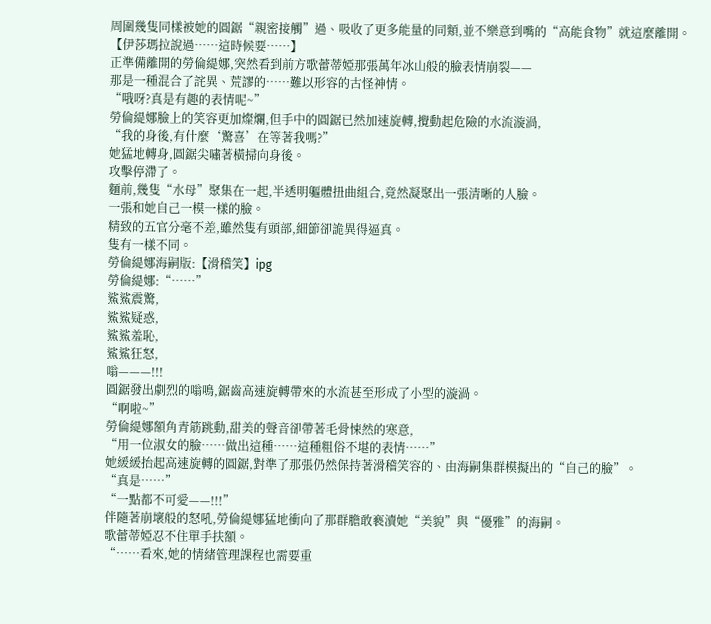周圍幾隻同樣被她的圓鋸“親密接觸”過、吸收了更多能量的同類,並不樂意到嘴的“高能食物”就這麼離開。
【伊莎瑪拉說過……這時候要……】
正準備離開的勞倫緹娜,突然看到前方歌蕾蒂婭那張萬年冰山般的臉表情崩裂——
那是一種混合了詫異、荒謬的……難以形容的古怪神情。
“哦呀?真是有趣的表情呢~”
勞倫緹娜臉上的笑容更加燦爛,但手中的圓鋸已然加速旋轉,攪動起危險的水流漩渦,
“我的身後,有什麼‘驚喜’在等著我嗎?”
她猛地轉身,圓鋸尖嘯著橫掃向身後。
攻擊停滯了。
麵前,幾隻“水母”聚集在一起,半透明軀體扭曲組合,竟然凝聚出一張清晰的人臉。
一張和她自己一模一樣的臉。
精致的五官分毫不差,雖然隻有頭部,細節卻詭異得逼真。
隻有一樣不同。
勞倫緹娜海嗣版:【滑稽笑】ipg
勞倫緹娜:“……”
鯊鯊震驚,
鯊鯊疑惑,
鯊鯊羞恥,
鯊鯊狂怒,
嗡———!!!
圓鋸發出劇烈的嗡鳴,鋸齒高速旋轉帶來的水流甚至形成了小型的漩渦。
“啊啦~”
勞倫緹娜額角青筋跳動,甜美的聲音卻帶著毛骨悚然的寒意,
“用一位淑女的臉……做出這種……這種粗俗不堪的表情……”
她緩緩抬起高速旋轉的圓鋸,對準了那張仍然保持著滑稽笑容的、由海嗣集群模擬出的“自己的臉”。
“真是……”
“一點都不可愛——!!!”
伴隨著崩壞般的怒吼,勞倫緹娜猛地衝向了那群膽敢褻瀆她“美貌”與“優雅”的海嗣。
歌蕾蒂婭忍不住單手扶額。
“……看來,她的情緒管理課程也需要重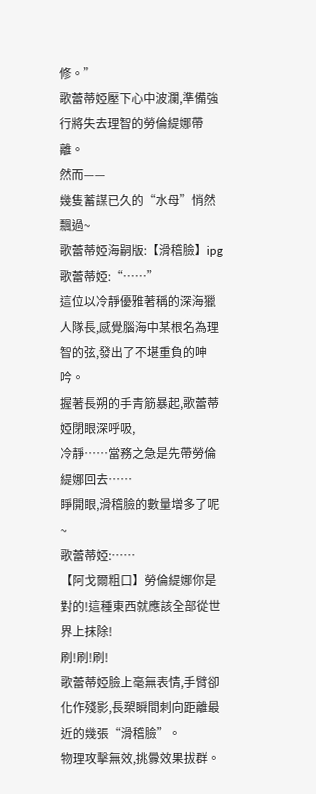修。”
歌蕾蒂婭壓下心中波瀾,準備強行將失去理智的勞倫緹娜帶離。
然而——
幾隻蓄謀已久的“水母”悄然飄過~
歌蕾蒂婭海嗣版:【滑稽臉】ipg
歌蕾蒂婭:“……”
這位以冷靜優雅著稱的深海獵人隊長,感覺腦海中某根名為理智的弦,發出了不堪重負的呻吟。
握著長朔的手青筋暴起,歌蕾蒂婭閉眼深呼吸,
冷靜……當務之急是先帶勞倫緹娜回去……
睜開眼,滑稽臉的數量增多了呢~
歌蕾蒂婭:……
【阿戈爾粗口】勞倫緹娜你是對的!這種東西就應該全部從世界上抹除!
刷!刷!刷!
歌蕾蒂婭臉上毫無表情,手臂卻化作殘影,長槊瞬間刺向距離最近的幾張“滑稽臉”。
物理攻擊無效,挑釁效果拔群。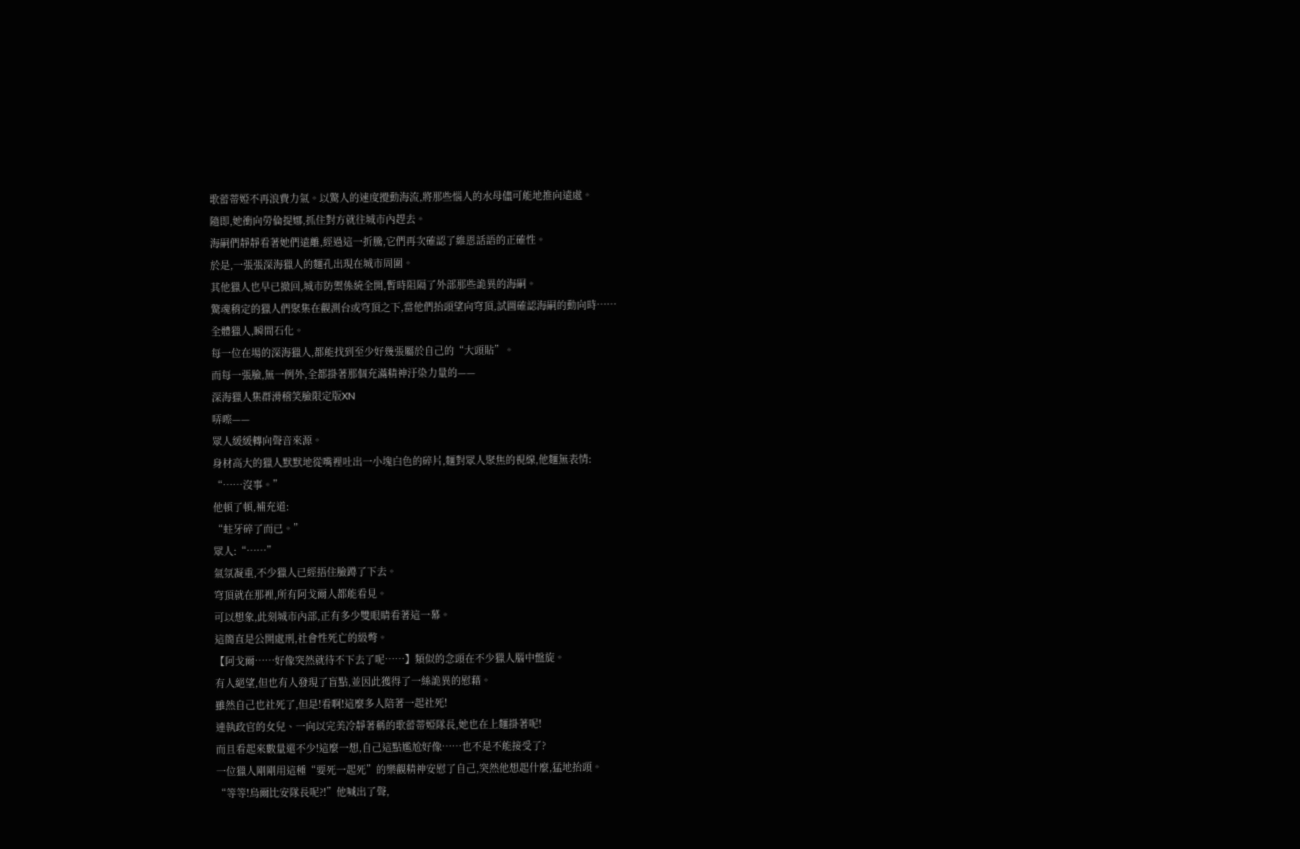歌蕾蒂婭不再浪費力氣。以驚人的速度攪動海流,將那些惱人的水母儘可能地推向遠處。
隨即,她衝向勞倫提娜,抓住對方就往城市內趕去。
海嗣們靜靜看著她們遠離,經過這一折騰,它們再次確認了維恩話語的正確性。
於是,一張張深海獵人的麵孔出現在城市周圍。
其他獵人也早已撤回,城市防禦係統全開,暫時阻隔了外部那些詭異的海嗣。
驚魂稍定的獵人們聚集在觀測台或穹頂之下,當他們抬頭望向穹頂,試圖確認海嗣的動向時……
全體獵人,瞬間石化。
每一位在場的深海獵人,都能找到至少好幾張屬於自己的“大頭貼”。
而每一張臉,無一例外,全都掛著那個充滿精神汙染力量的——
深海獵人集群滑稽笑臉限定版XN
哢嚓——
眾人緩緩轉向聲音來源。
身材高大的獵人默默地從嘴裡吐出一小塊白色的碎片,麵對眾人聚焦的視線,他麵無表情:
“……沒事。”
他頓了頓,補充道:
“蛀牙碎了而已。”
眾人:“……”
氣氛凝重,不少獵人已經捂住臉蹲了下去。
穹頂就在那裡,所有阿戈爾人都能看見。
可以想象,此刻城市內部,正有多少雙眼睛看著這一幕。
這簡直是公開處刑,社會性死亡的級彆。
【阿戈爾……好像突然就待不下去了呢……】類似的念頭在不少獵人腦中盤旋。
有人絕望,但也有人發現了盲點,並因此獲得了一絲詭異的慰藉。
雖然自己也社死了,但是!看啊!這麼多人陪著一起社死!
連執政官的女兒、一向以完美冷靜著稱的歌蕾蒂婭隊長,她也在上麵掛著呢!
而且看起來數量還不少!這麼一想,自己這點尷尬好像……也不是不能接受了?
一位獵人剛剛用這種“要死一起死”的樂觀精神安慰了自己,突然他想起什麼,猛地抬頭。
“等等!烏爾比安隊長呢?!”他喊出了聲,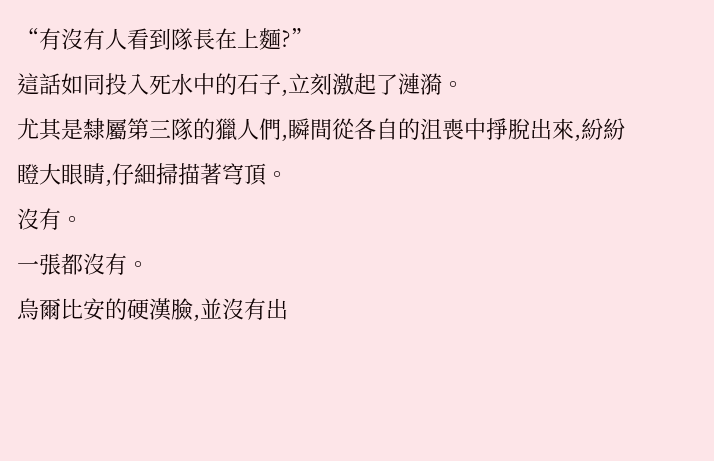“有沒有人看到隊長在上麵?”
這話如同投入死水中的石子,立刻激起了漣漪。
尤其是隸屬第三隊的獵人們,瞬間從各自的沮喪中掙脫出來,紛紛瞪大眼睛,仔細掃描著穹頂。
沒有。
一張都沒有。
烏爾比安的硬漢臉,並沒有出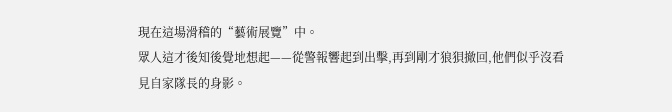現在這場滑稽的“藝術展覽”中。
眾人這才後知後覺地想起——從警報響起到出擊,再到剛才狼狽撤回,他們似乎沒看見自家隊長的身影。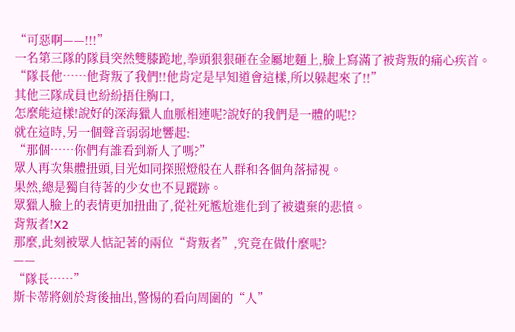“可惡啊——!!!”
一名第三隊的隊員突然雙膝跪地,拳頭狠狠砸在金屬地麵上,臉上寫滿了被背叛的痛心疾首。
“隊長他……他背叛了我們!!他肯定是早知道會這樣,所以躲起來了!!”
其他三隊成員也紛紛捂住胸口,
怎麼能這樣!說好的深海獵人血脈相連呢?說好的我們是一體的呢!?
就在這時,另一個聲音弱弱地響起:
“那個……你們有誰看到新人了嗎?”
眾人再次集體扭頭,目光如同探照燈般在人群和各個角落掃視。
果然,總是獨自待著的少女也不見蹤跡。
眾獵人臉上的表情更加扭曲了,從社死尷尬進化到了被遺棄的悲憤。
背叛者!X2
那麼,此刻被眾人惦記著的兩位“背叛者”,究竟在做什麼呢?
——
“隊長……”
斯卡蒂將劍於背後抽出,警惕的看向周圍的“人”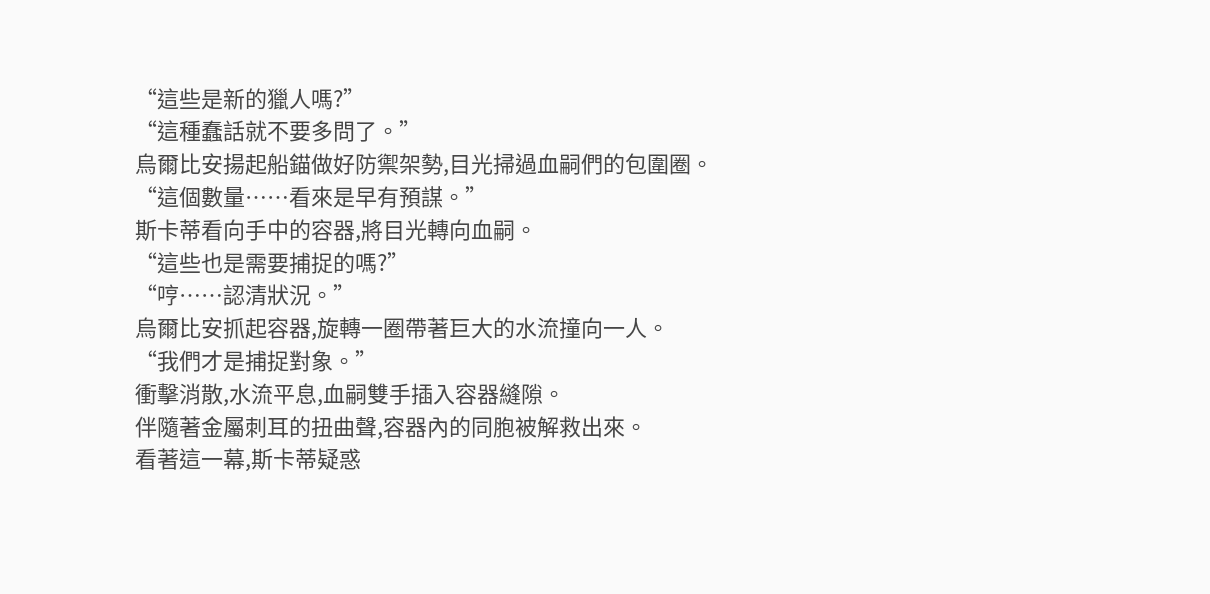“這些是新的獵人嗎?”
“這種蠢話就不要多問了。”
烏爾比安揚起船錨做好防禦架勢,目光掃過血嗣們的包圍圈。
“這個數量……看來是早有預謀。”
斯卡蒂看向手中的容器,將目光轉向血嗣。
“這些也是需要捕捉的嗎?”
“哼……認清狀況。”
烏爾比安抓起容器,旋轉一圈帶著巨大的水流撞向一人。
“我們才是捕捉對象。”
衝擊消散,水流平息,血嗣雙手插入容器縫隙。
伴隨著金屬刺耳的扭曲聲,容器內的同胞被解救出來。
看著這一幕,斯卡蒂疑惑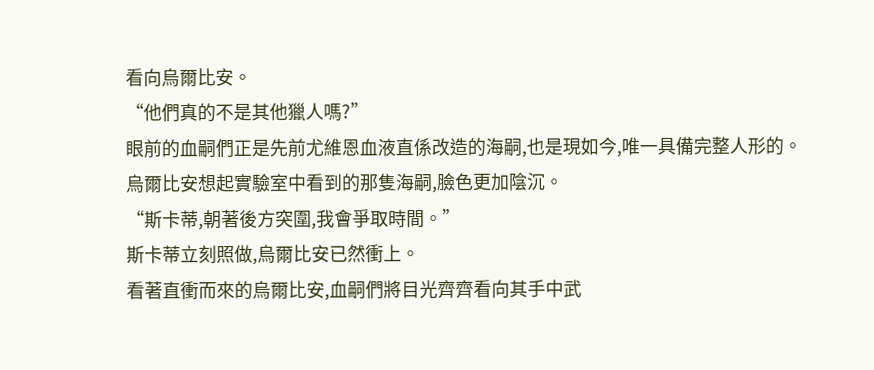看向烏爾比安。
“他們真的不是其他獵人嗎?”
眼前的血嗣們正是先前尤維恩血液直係改造的海嗣,也是現如今,唯一具備完整人形的。
烏爾比安想起實驗室中看到的那隻海嗣,臉色更加陰沉。
“斯卡蒂,朝著後方突圍,我會爭取時間。”
斯卡蒂立刻照做,烏爾比安已然衝上。
看著直衝而來的烏爾比安,血嗣們將目光齊齊看向其手中武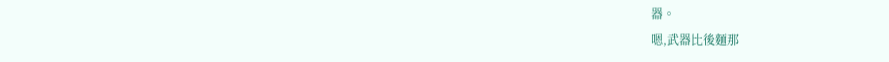器。
嗯,武器比後麵那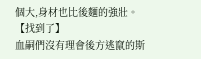個大,身材也比後麵的強壯。
【找到了】
血嗣們沒有理會後方逃竄的斯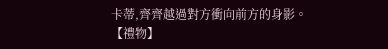卡蒂,齊齊越過對方衝向前方的身影。
【禮物】